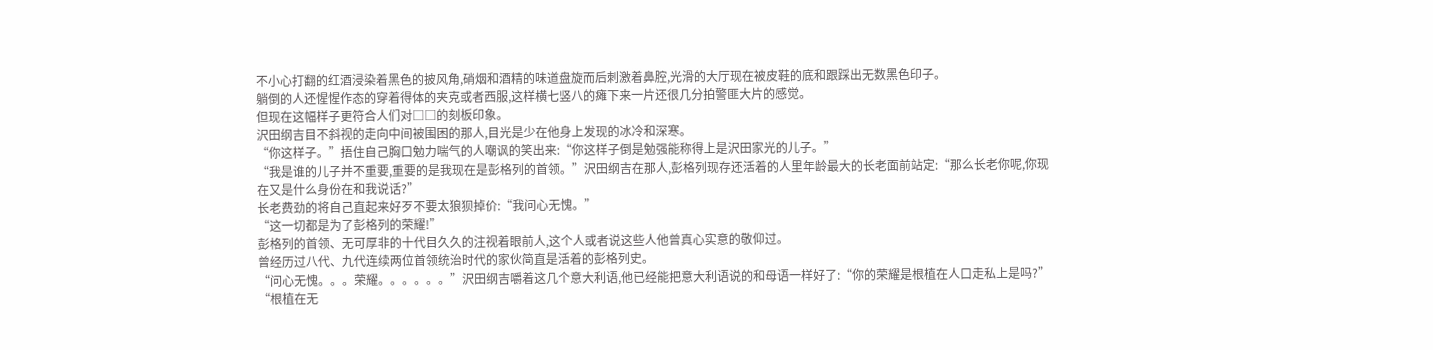不小心打翻的红酒浸染着黑色的披风角,硝烟和酒精的味道盘旋而后刺激着鼻腔,光滑的大厅现在被皮鞋的底和跟踩出无数黑色印子。
躺倒的人还惺惺作态的穿着得体的夹克或者西服,这样横七竖八的瘫下来一片还很几分拍警匪大片的感觉。
但现在这幅样子更符合人们对□□的刻板印象。
沢田纲吉目不斜视的走向中间被围困的那人,目光是少在他身上发现的冰冷和深寒。
“你这样子。”捂住自己胸口勉力喘气的人嘲讽的笑出来:“你这样子倒是勉强能称得上是沢田家光的儿子。”
“我是谁的儿子并不重要,重要的是我现在是彭格列的首领。”沢田纲吉在那人,彭格列现存还活着的人里年龄最大的长老面前站定:“那么长老你呢,你现在又是什么身份在和我说话?”
长老费劲的将自己直起来好歹不要太狼狈掉价:“我问心无愧。”
“这一切都是为了彭格列的荣耀!”
彭格列的首领、无可厚非的十代目久久的注视着眼前人,这个人或者说这些人他曾真心实意的敬仰过。
曾经历过八代、九代连续两位首领统治时代的家伙简直是活着的彭格列史。
“问心无愧。。。荣耀。。。。。。”沢田纲吉嚼着这几个意大利语,他已经能把意大利语说的和母语一样好了:“你的荣耀是根植在人口走私上是吗?”
“根植在无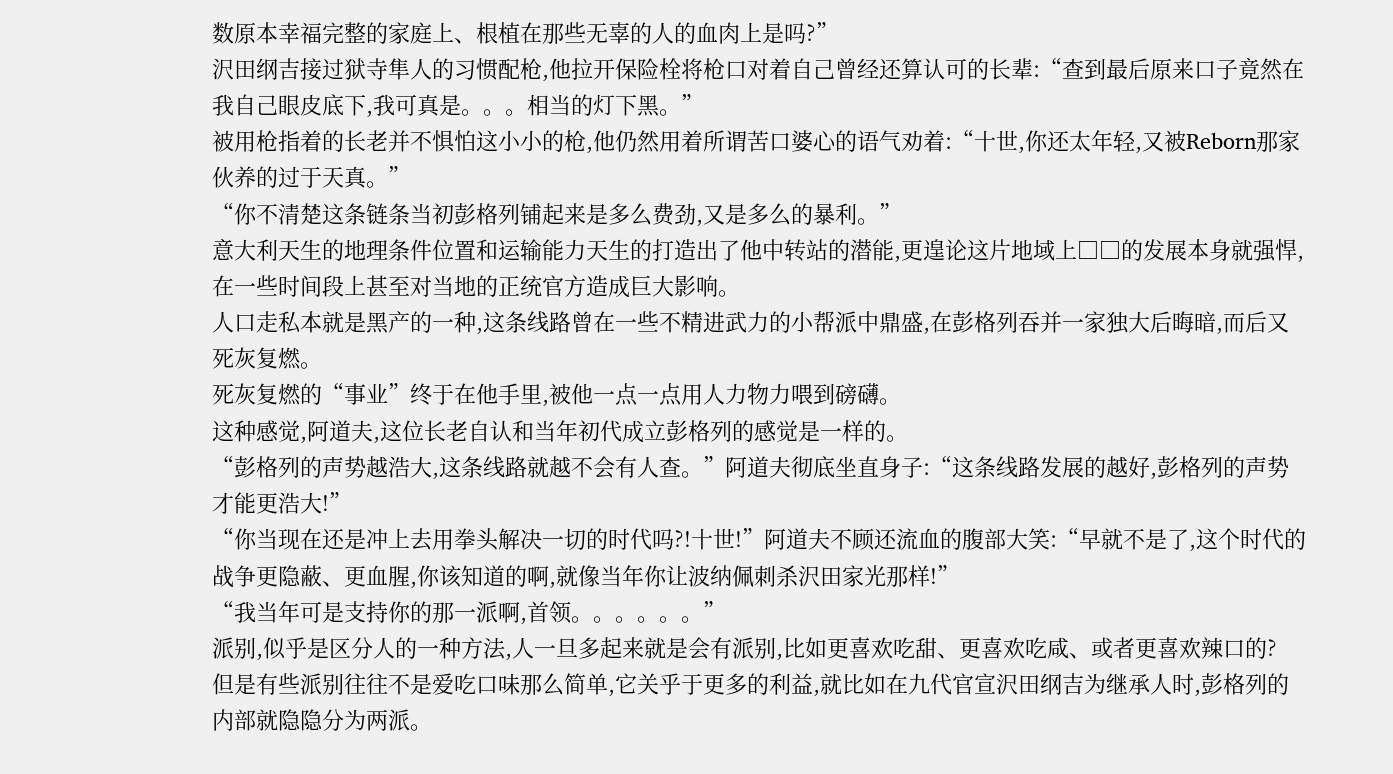数原本幸福完整的家庭上、根植在那些无辜的人的血肉上是吗?”
沢田纲吉接过狱寺隼人的习惯配枪,他拉开保险栓将枪口对着自己曾经还算认可的长辈:“查到最后原来口子竟然在我自己眼皮底下,我可真是。。。相当的灯下黑。”
被用枪指着的长老并不惧怕这小小的枪,他仍然用着所谓苦口婆心的语气劝着:“十世,你还太年轻,又被Reborn那家伙养的过于天真。”
“你不清楚这条链条当初彭格列铺起来是多么费劲,又是多么的暴利。”
意大利天生的地理条件位置和运输能力天生的打造出了他中转站的潜能,更遑论这片地域上□□的发展本身就强悍,在一些时间段上甚至对当地的正统官方造成巨大影响。
人口走私本就是黑产的一种,这条线路曾在一些不精进武力的小帮派中鼎盛,在彭格列吞并一家独大后晦暗,而后又死灰复燃。
死灰复燃的“事业”终于在他手里,被他一点一点用人力物力喂到磅礴。
这种感觉,阿道夫,这位长老自认和当年初代成立彭格列的感觉是一样的。
“彭格列的声势越浩大,这条线路就越不会有人查。”阿道夫彻底坐直身子:“这条线路发展的越好,彭格列的声势才能更浩大!”
“你当现在还是冲上去用拳头解决一切的时代吗?!十世!”阿道夫不顾还流血的腹部大笑:“早就不是了,这个时代的战争更隐蔽、更血腥,你该知道的啊,就像当年你让波纳佩刺杀沢田家光那样!”
“我当年可是支持你的那一派啊,首领。。。。。。”
派别,似乎是区分人的一种方法,人一旦多起来就是会有派别,比如更喜欢吃甜、更喜欢吃咸、或者更喜欢辣口的?
但是有些派别往往不是爱吃口味那么简单,它关乎于更多的利益,就比如在九代官宣沢田纲吉为继承人时,彭格列的内部就隐隐分为两派。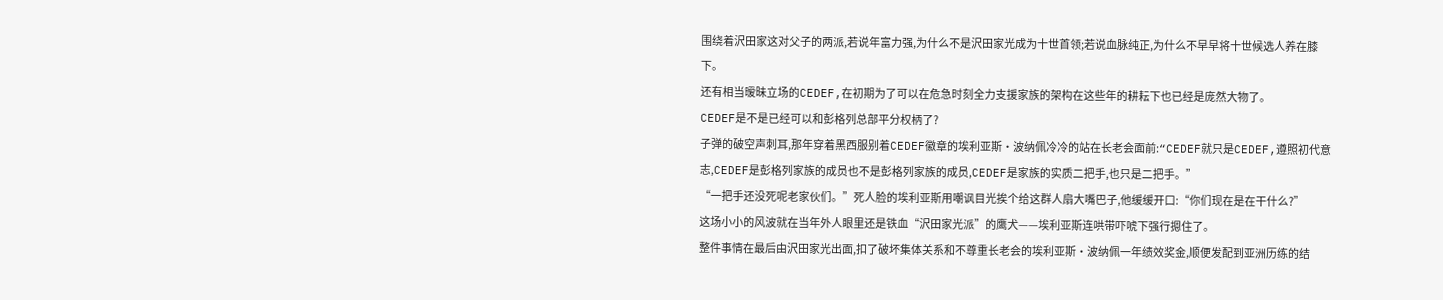围绕着沢田家这对父子的两派,若说年富力强,为什么不是沢田家光成为十世首领;若说血脉纯正,为什么不早早将十世候选人养在膝下。
还有相当暧昧立场的CEDEF,在初期为了可以在危急时刻全力支援家族的架构在这些年的耕耘下也已经是庞然大物了。
CEDEF是不是已经可以和彭格列总部平分权柄了?
子弹的破空声刺耳,那年穿着黑西服别着CEDEF徽章的埃利亚斯·波纳佩冷冷的站在长老会面前:“CEDEF就只是CEDEF,遵照初代意志,CEDEF是彭格列家族的成员也不是彭格列家族的成员,CEDEF是家族的实质二把手,也只是二把手。”
“一把手还没死呢老家伙们。”死人脸的埃利亚斯用嘲讽目光挨个给这群人扇大嘴巴子,他缓缓开口:“你们现在是在干什么?”
这场小小的风波就在当年外人眼里还是铁血“沢田家光派”的鹰犬——埃利亚斯连哄带吓唬下强行摁住了。
整件事情在最后由沢田家光出面,扣了破坏集体关系和不尊重长老会的埃利亚斯·波纳佩一年绩效奖金,顺便发配到亚洲历练的结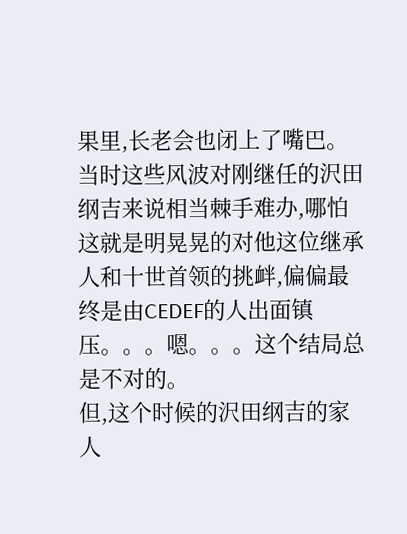果里,长老会也闭上了嘴巴。
当时这些风波对刚继任的沢田纲吉来说相当棘手难办,哪怕这就是明晃晃的对他这位继承人和十世首领的挑衅,偏偏最终是由CEDEF的人出面镇压。。。嗯。。。这个结局总是不对的。
但,这个时候的沢田纲吉的家人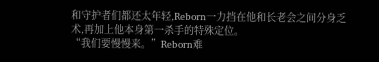和守护者们都还太年轻,Reborn一力挡在他和长老会之间分身乏术,再加上他本身第一杀手的特殊定位。
“我们要慢慢来。”Reborn难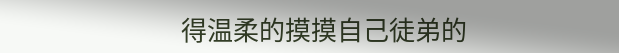得温柔的摸摸自己徒弟的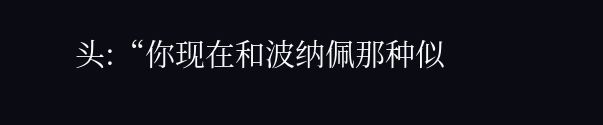头:“你现在和波纳佩那种似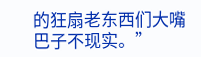的狂扇老东西们大嘴巴子不现实。”